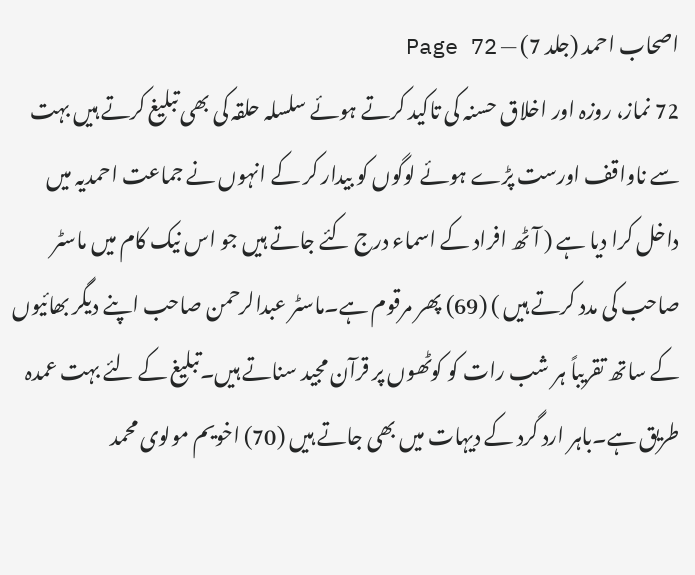اصحاب احمد (جلد 7) — Page 72
72 نماز، روزہ اور اخلاق حسنہ کی تاکید کرتے ہوئے سلسلہ حلقہ کی بھی تبلیغ کرتے ہیں بہت سے ناواقف اورست پڑے ہوئے لوگوں کو بیدار کر کے انہوں نے جماعت احمدیہ میں داخل کرا دیا ہے ( آٹھ افراد کے اسماء درج کئے جاتے ہیں جو اس نیک کام میں ماسٹر صاحب کی مدد کرتے ہیں ) (69) پھر مرقوم ہے۔ماسٹر عبدالرحمن صاحب اپنے دیگر بھائیوں کے ساتھ تقریباً ہر شب رات کو کوٹھوں پر قرآن مجید سناتے ہیں۔تبلیغ کے لئے بہت عمدہ طریق ہے۔باہر ارد گرد کے دیہات میں بھی جاتے ہیں (70) اخویم مولوی محمد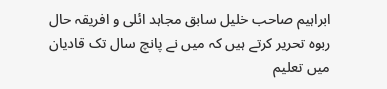ابراہیم صاحب خلیل سابق مجاہد ائلی و افریقہ حال ربوہ تحریر کرتے ہیں کہ میں نے پانچ سال تک قادیان میں تعلیم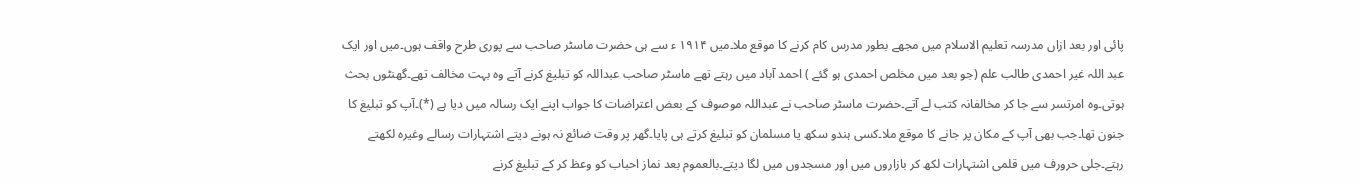پائی اور بعد ازاں مدرسہ تعلیم الاسلام میں مجھے بطور مدرس کام کرنے کا موقع ملا۔میں ۱۹۱۴ ء سے ہی حضرت ماسٹر صاحب سے پوری طرح واقف ہوں۔میں اور ایک عبد اللہ غیر احمدی طالب علم (جو بعد میں مخلص احمدی ہو گئے ) احمد آباد میں رہتے تھے ماسٹر صاحب عبداللہ کو تبلیغ کرنے آتے وہ بہت مخالف تھے۔گھنٹوں بحث ہوتی۔وہ امرتسر سے جا کر مخالفانہ کتب لے آتے۔حضرت ماسٹر صاحب نے عبداللہ موصوف کے بعض اعتراضات کا جواب اپنے ایک رسالہ میں دیا ہے (*)۔آپ کو تبلیغ کا جنون تھا۔جب بھی آپ کے مکان پر جانے کا موقع ملا۔کسی ہندو سکھ یا مسلمان کو تبلیغ کرتے ہی پایا۔گھر پر وقت ضائع نہ ہونے دیتے اشتہارات رسالے وغیرہ لکھتے رہتے۔جلی حرورف میں قلمی اشتہارات لکھ کر بازاروں میں اور مسجدوں میں لگا دیتے۔بالعموم بعد نماز احباب کو وعظ کر کے تبلیغ کرنے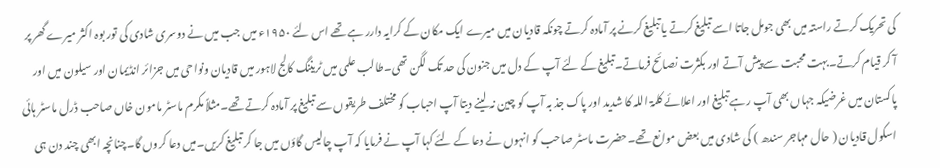کی تحریک کرتے راستہ میں بھی جومل جاتا اسے تبلیغ کرتے یا تبلیغ کرنے پر آمادہ کرتے چونکہ قادیان میں میرے ایک مکان کے کرایہ دارر ہے تھے اس لئے ۱۹۵۰ء میں جب میں نے دوسری شادی کی تور بوہ اکثر میرے گھر پر آ کر قیام کرتے۔بہت محبت سے پیش آتے اور بکثرت نصائح فرماتے۔تبلیغ کے لئے آپ کے دل میں جنون کی حد تک لگن تھی۔طالب علمی میں ٹریننگ کالج لاہور میں قادیان ونواحی میں جزائر انڈیمان اور سیلون میں اور پاکستان میں غرضیکہ جہاں بھی آپ رہے تبلیغ اور اعلائے کلمۃ اللہ کا شدید اور پاک جذ بہ آپ کو چین نہ لینے دیتا آپ احباب کو مختلف طریقوں سے تبلیغ پر آمادہ کرتے تھے۔مثلاً مکرم ماسٹر مامون خاں صاحب ڈرل ماسٹر ہائی اسکول قادیان ( حال مہاجر سندھ ) کی شادی میں بعض موانع تھے۔حضرت ماسٹر صاحب کو انہوں نے دعا کے لئے کہا آپ نے فرمایا کہ آپ چالیس گاؤں میں جا کر تبلیغ کریں۔میں دعا کروں گا۔چنانچہ ابھی چند دن ہی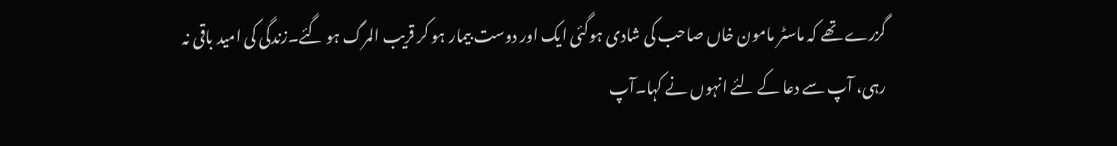گزرے تھے کہ ماسٹر مامون خاں صاحب کی شادی ہوگئی ایک اور دوست بیمار ہو کر قریب المرگ ہو گئے۔زندگی کی امید باقی نہ رہی، آپ سے دعا کے لئے انہوں نے کہا۔آپ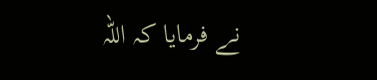نے فرمایا کہ اللہ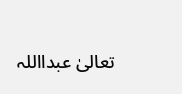تعالیٰ عبدااللہ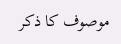موصوف کا ذکر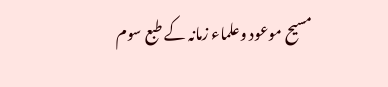مسیح موعود وعلماء زمانہ کے طبع سوم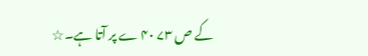کے ص ۷۳ ۴۰ ے پر آتا ہے۔☆